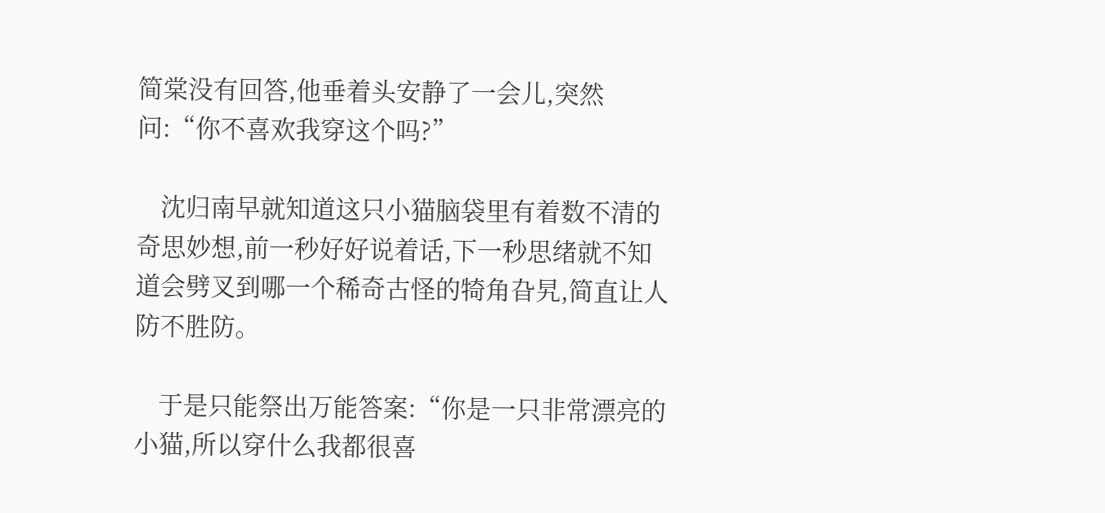简棠没有回答,他垂着头安静了一会儿,突然问:“你不喜欢我穿这个吗?”

    沈归南早就知道这只小猫脑袋里有着数不清的奇思妙想,前一秒好好说着话,下一秒思绪就不知道会劈叉到哪一个稀奇古怪的犄角旮旯,简直让人防不胜防。

    于是只能祭出万能答案:“你是一只非常漂亮的小猫,所以穿什么我都很喜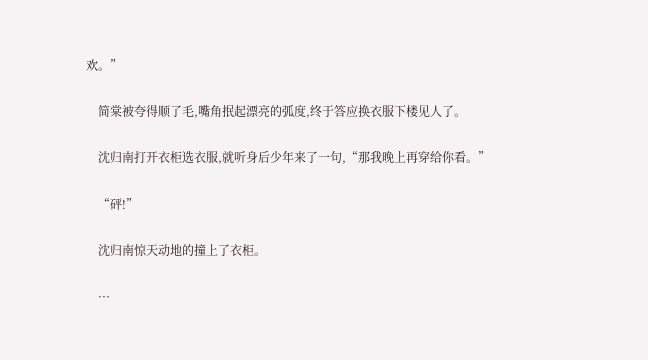欢。”

    简棠被夸得顺了毛,嘴角抿起漂亮的弧度,终于答应换衣服下楼见人了。

    沈归南打开衣柜选衣服,就听身后少年来了一句,“那我晚上再穿给你看。”

    “砰!”

    沈归南惊天动地的撞上了衣柜。

    ···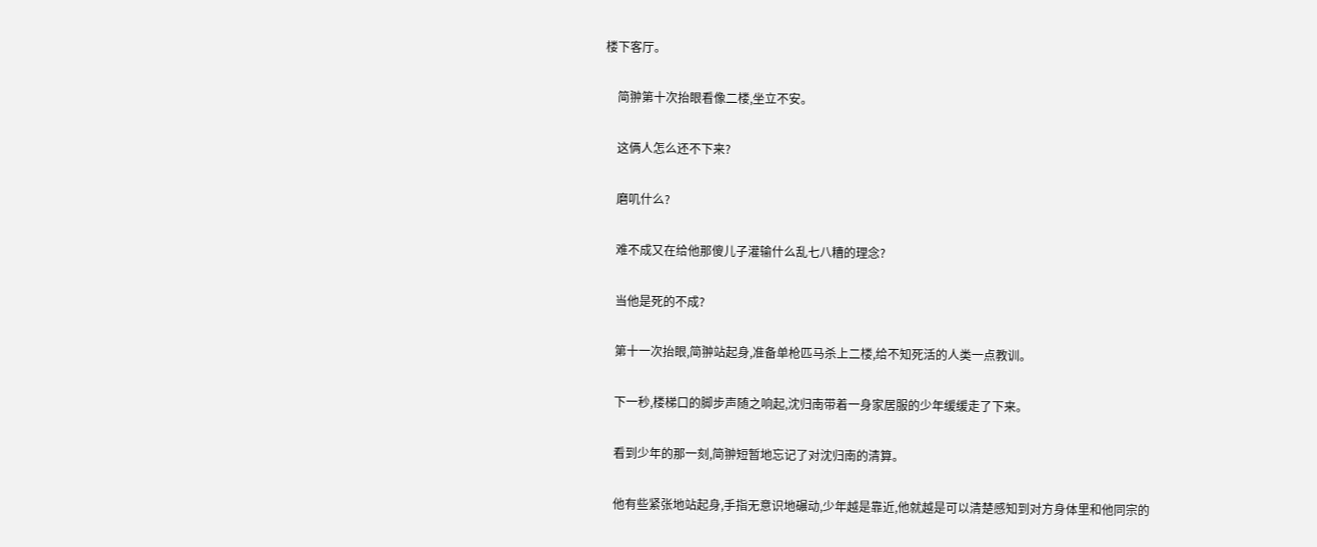楼下客厅。

    简翀第十次抬眼看像二楼,坐立不安。

    这俩人怎么还不下来?

    磨叽什么?

    难不成又在给他那傻儿子灌输什么乱七八糟的理念?

    当他是死的不成?

    第十一次抬眼,简翀站起身,准备单枪匹马杀上二楼,给不知死活的人类一点教训。

    下一秒,楼梯口的脚步声随之响起,沈归南带着一身家居服的少年缓缓走了下来。

    看到少年的那一刻,简翀短暂地忘记了对沈归南的清算。

    他有些紧张地站起身,手指无意识地碾动,少年越是靠近,他就越是可以清楚感知到对方身体里和他同宗的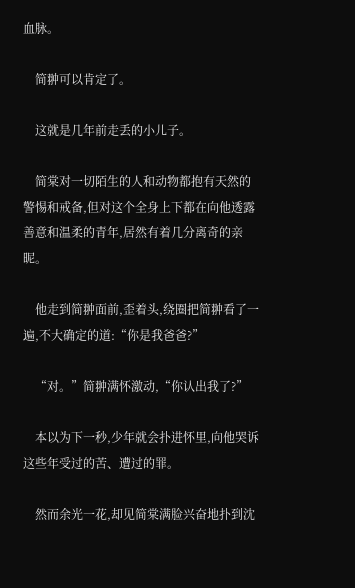血脉。

    简翀可以肯定了。

    这就是几年前走丢的小儿子。

    简棠对一切陌生的人和动物都抱有天然的警惕和戒备,但对这个全身上下都在向他透露善意和温柔的青年,居然有着几分离奇的亲昵。

    他走到简翀面前,歪着头,绕圈把简翀看了一遍,不大确定的道:“你是我爸爸?”

    “对。”简翀满怀激动,“你认出我了?”

    本以为下一秒,少年就会扑进怀里,向他哭诉这些年受过的苦、遭过的罪。

    然而余光一花,却见简棠满脸兴奋地扑到沈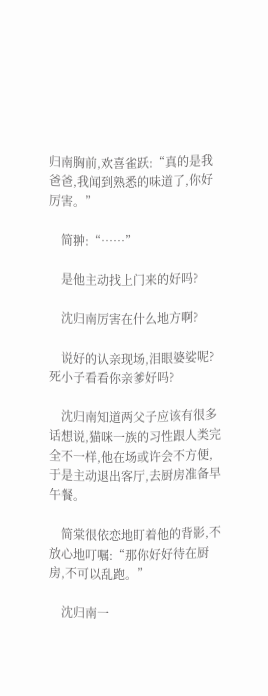归南胸前,欢喜雀跃:“真的是我爸爸,我闻到熟悉的味道了,你好厉害。”

    简翀:“……”

    是他主动找上门来的好吗?

    沈归南厉害在什么地方啊?

    说好的认亲现场,泪眼婆娑呢?死小子看看你亲爹好吗?

    沈归南知道两父子应该有很多话想说,猫咪一族的习性跟人类完全不一样,他在场或许会不方便,于是主动退出客厅,去厨房准备早午餐。

    简棠很依恋地盯着他的背影,不放心地叮嘱:“那你好好待在厨房,不可以乱跑。”

    沈归南一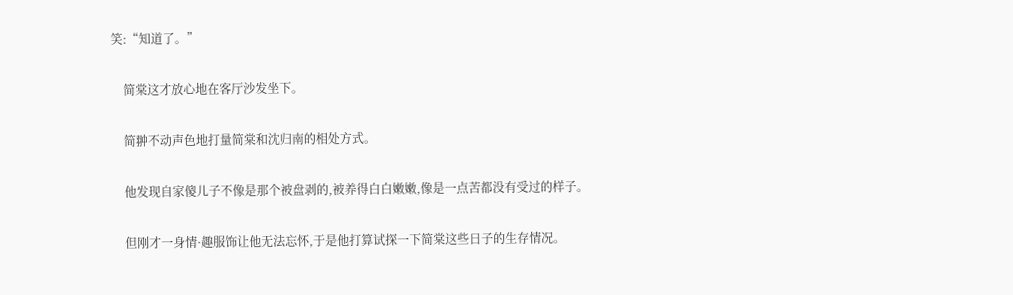笑:“知道了。”

    简棠这才放心地在客厅沙发坐下。

    简翀不动声色地打量简棠和沈归南的相处方式。

    他发现自家傻儿子不像是那个被盘剥的,被养得白白嫩嫩,像是一点苦都没有受过的样子。

    但刚才一身情·趣服饰让他无法忘怀,于是他打算试探一下简棠这些日子的生存情况。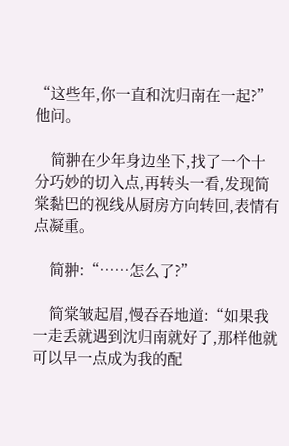“这些年,你一直和沈归南在一起?”他问。

    简翀在少年身边坐下,找了一个十分巧妙的切入点,再转头一看,发现简棠黏巴的视线从厨房方向转回,表情有点凝重。

    简翀:“……怎么了?”

    简棠皱起眉,慢吞吞地道:“如果我一走丢就遇到沈归南就好了,那样他就可以早一点成为我的配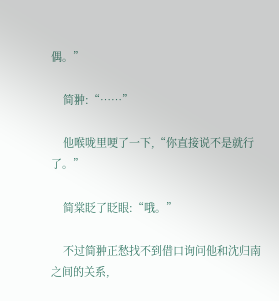偶。”

    简翀:“……”

    他喉咙里哽了一下,“你直接说不是就行了。”

    简棠眨了眨眼:“哦。”

    不过简翀正愁找不到借口询问他和沈归南之间的关系,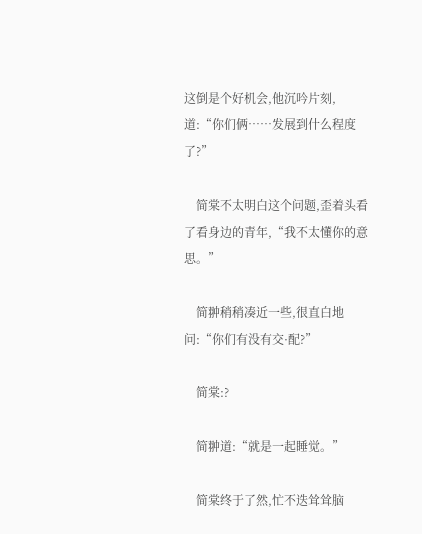这倒是个好机会,他沉吟片刻,道:“你们俩……发展到什么程度了?”

    简棠不太明白这个问题,歪着头看了看身边的青年,“我不太懂你的意思。”

    简翀稍稍凑近一些,很直白地问:“你们有没有交·配?”

    简棠:?

    简翀道:“就是一起睡觉。”

    简棠终于了然,忙不迭耸耸脑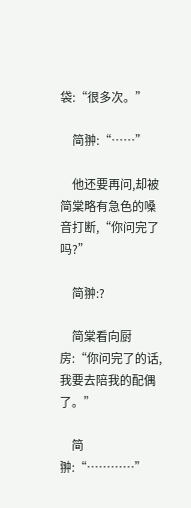袋:“很多次。”

    简翀:“……”

    他还要再问,却被简棠略有急色的嗓音打断,“你问完了吗?”

    简翀:?

    简棠看向厨房:“你问完了的话,我要去陪我的配偶了。”

    简翀:“…………”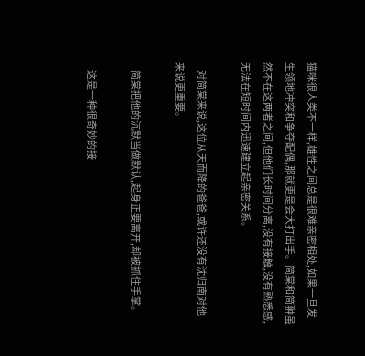猫咪很人类不一样,雄性之间总是很难亲密相处,如果一旦发生领地冲突和争夺配偶,那就更是会大打出手。简棠和简翀虽然不在这两者之间,但他们长时间分离,没有接触,没有熟悉感,无法在短时间内迅速建立起亲密关系。

    对简棠来说,这位从天而降的爸爸,或许还没有沈归南对他来说更重要。

    简棠把他的沉默当做默认,起身正要离开,却被抓住手掌。

    这是一种很奇妙的接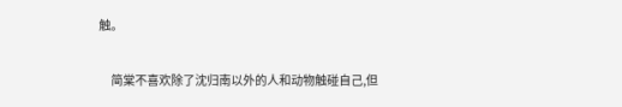触。

    简棠不喜欢除了沈归南以外的人和动物触碰自己,但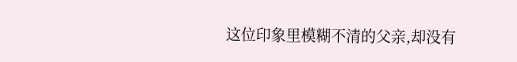这位印象里模糊不清的父亲,却没有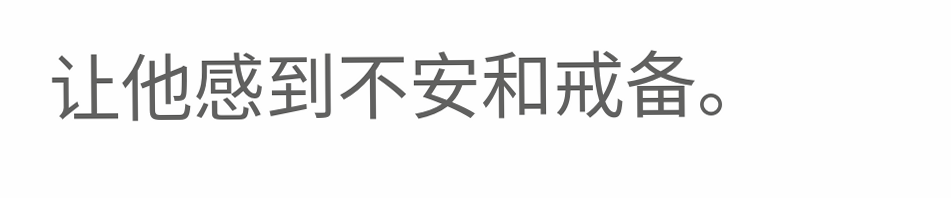让他感到不安和戒备。